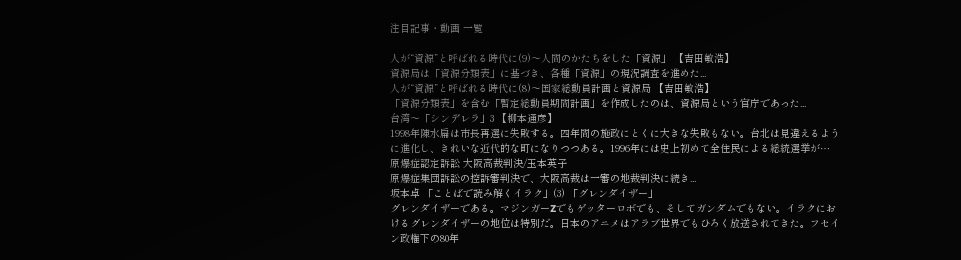注目記事・動画 一覧

人が“資源”と呼ばれる時代に(9)〜人間のかたちをした「資源」 【吉田敏浩】
資源局は「資源分類表」に基づき、各種「資源」の現況調査を進めた...
人が“資源”と呼ばれる時代に(8)〜国家総動員計画と資源局 【吉田敏浩】
「資源分類表」を含む「暫定総動員期間計画」を作成したのは、資源局という官庁であった...
台湾〜「シンデレラ」3 【柳本通彦】
1998年陳水扁は市長再選に失敗する。四年間の施政にとくに大きな失敗もない。台北は見違えるように進化し、きれいな近代的な町になりつつある。1996年には史上初めて全住民による総統選挙が…
原爆症認定訴訟 大阪高裁判決/玉本英子
原爆症集団訴訟の控訴審判決で、大阪高裁は一審の地裁判決に続き...
坂本卓 「ことばで読み解くイラク」(3) 「グレンダイザー」
グレンダイザーである。マジンガーZでもゲッターロボでも、そしてガンダムでもない。イラクにおけるグレンダイザーの地位は特別だ。日本のアニメはアラブ世界でもひろく放送されてきた。フセイン政権下の80年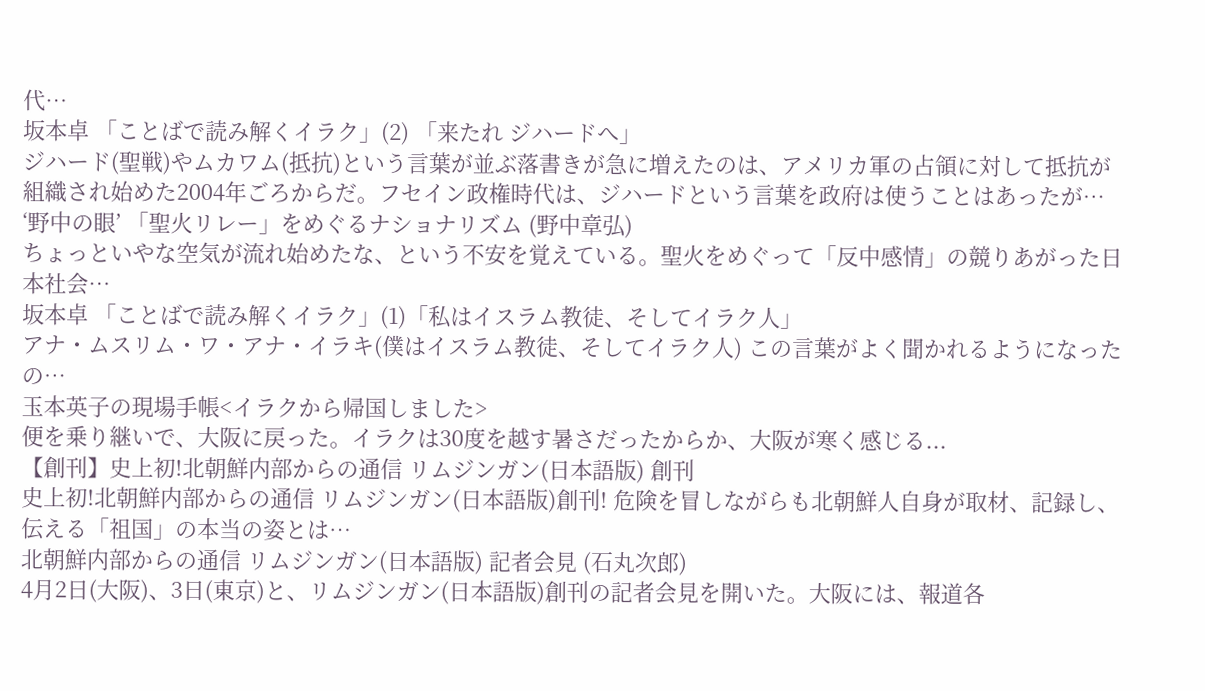代…
坂本卓 「ことばで読み解くイラク」(2) 「来たれ ジハードへ」
ジハード(聖戦)やムカワム(抵抗)という言葉が並ぶ落書きが急に増えたのは、アメリカ軍の占領に対して抵抗が組織され始めた2004年ごろからだ。フセイン政権時代は、ジハードという言葉を政府は使うことはあったが…
‘野中の眼’ 「聖火リレー」をめぐるナショナリズム (野中章弘)
ちょっといやな空気が流れ始めたな、という不安を覚えている。聖火をめぐって「反中感情」の競りあがった日本社会…
坂本卓 「ことばで読み解くイラク」(1)「私はイスラム教徒、そしてイラク人」
アナ・ムスリム・ワ・アナ・イラキ(僕はイスラム教徒、そしてイラク人) この言葉がよく聞かれるようになったの…
玉本英子の現場手帳<イラクから帰国しました>
便を乗り継いで、大阪に戻った。イラクは30度を越す暑さだったからか、大阪が寒く感じる...
【創刊】史上初!北朝鮮内部からの通信 リムジンガン(日本語版) 創刊
史上初!北朝鮮内部からの通信 リムジンガン(日本語版)創刊! 危険を冒しながらも北朝鮮人自身が取材、記録し、伝える「祖国」の本当の姿とは…
北朝鮮内部からの通信 リムジンガン(日本語版) 記者会見 (石丸次郎)
4月2日(大阪)、3日(東京)と、リムジンガン(日本語版)創刊の記者会見を開いた。大阪には、報道各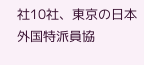社10社、東京の日本外国特派員協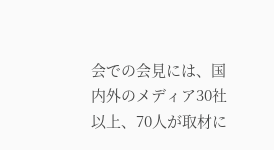会での会見には、国内外のメディア30社以上、70人が取材に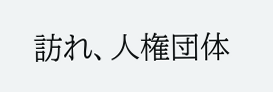訪れ、人権団体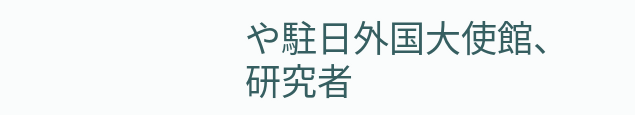や駐日外国大使館、研究者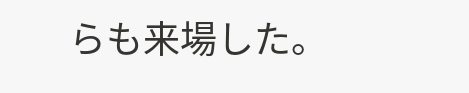らも来場した。